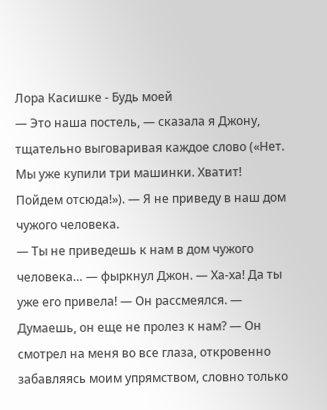Лора Касишке - Будь моей
— Это наша постель, — сказала я Джону, тщательно выговаривая каждое слово («Нет. Мы уже купили три машинки. Хватит! Пойдем отсюда!»). — Я не приведу в наш дом чужого человека.
— Ты не приведешь к нам в дом чужого человека… — фыркнул Джон. — Ха-ха! Да ты уже его привела! — Он рассмеялся. — Думаешь, он еще не пролез к нам? — Он смотрел на меня во все глаза, откровенно забавляясь моим упрямством, словно только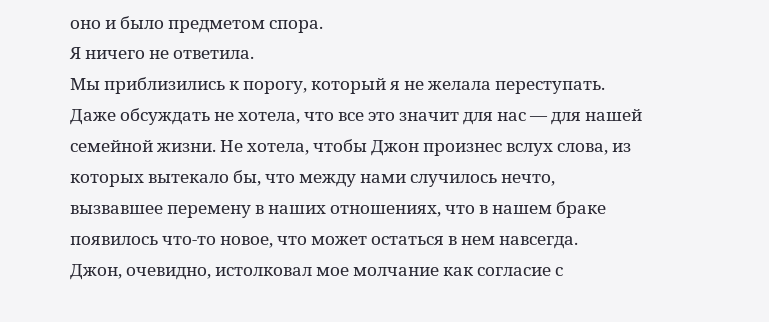оно и было предметом спора.
Я ничего не ответила.
Мы приблизились к порогу, который я не желала переступать. Даже обсуждать не хотела, что все это значит для нас — для нашей семейной жизни. Не хотела, чтобы Джон произнес вслух слова, из которых вытекало бы, что между нами случилось нечто, вызвавшее перемену в наших отношениях, что в нашем браке появилось что-то новое, что может остаться в нем навсегда.
Джон, очевидно, истолковал мое молчание как согласие с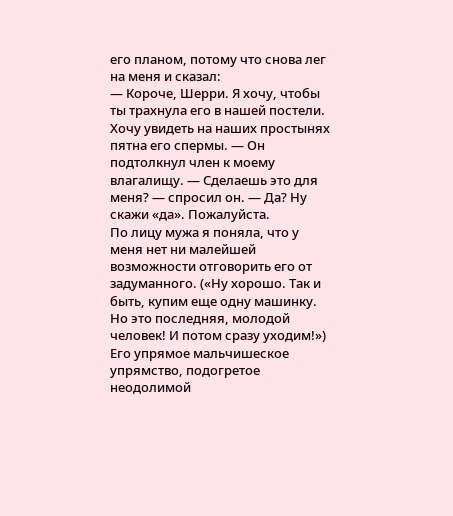его планом, потому что снова лег на меня и сказал:
— Короче, Шерри. Я хочу, чтобы ты трахнула его в нашей постели. Хочу увидеть на наших простынях пятна его спермы. — Он подтолкнул член к моему влагалищу. — Сделаешь это для меня? — спросил он. — Да? Ну скажи «да». Пожалуйста.
По лицу мужа я поняла, что у меня нет ни малейшей возможности отговорить его от задуманного. («Ну хорошо. Так и быть, купим еще одну машинку. Но это последняя, молодой человек! И потом сразу уходим!») Его упрямое мальчишеское упрямство, подогретое неодолимой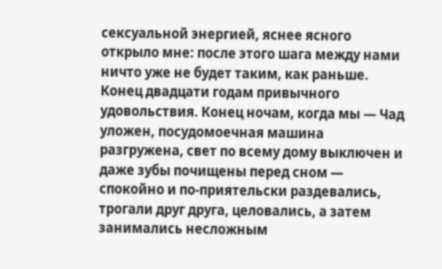сексуальной энергией, яснее ясного открыло мне: после этого шага между нами ничто уже не будет таким, как раньше.
Конец двадцати годам привычного удовольствия. Конец ночам, когда мы — Чад уложен, посудомоечная машина разгружена, свет по всему дому выключен и даже зубы почищены перед сном — спокойно и по-приятельски раздевались, трогали друг друга, целовались, а затем занимались несложным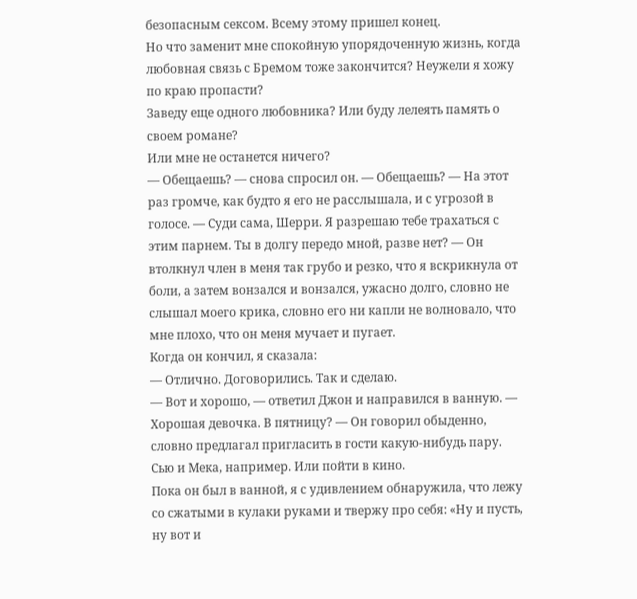безопасным сексом. Всему этому пришел конец.
Но что заменит мне спокойную упорядоченную жизнь, когда любовная связь с Бремом тоже закончится? Неужели я хожу по краю пропасти?
Заведу еще одного любовника? Или буду лелеять память о своем романе?
Или мне не останется ничего?
— Обещаешь? — снова спросил он. — Обещаешь? — На этот раз громче, как будто я его не расслышала, и с угрозой в голосе. — Суди сама, Шерри. Я разрешаю тебе трахаться с этим парнем. Ты в долгу передо мной, разве нет? — Он втолкнул член в меня так грубо и резко, что я вскрикнула от боли, а затем вонзался и вонзался, ужасно долго, словно не слышал моего крика, словно его ни капли не волновало, что мне плохо, что он меня мучает и пугает.
Когда он кончил, я сказала:
— Отлично. Договорились. Так и сделаю.
— Вот и хорошо, — ответил Джон и направился в ванную. — Хорошая девочка. В пятницу? — Он говорил обыденно, словно предлагал пригласить в гости какую-нибудь пару. Сью и Мека, например. Или пойти в кино.
Пока он был в ванной, я с удивлением обнаружила, что лежу со сжатыми в кулаки руками и твержу про себя: «Ну и пусть, ну вот и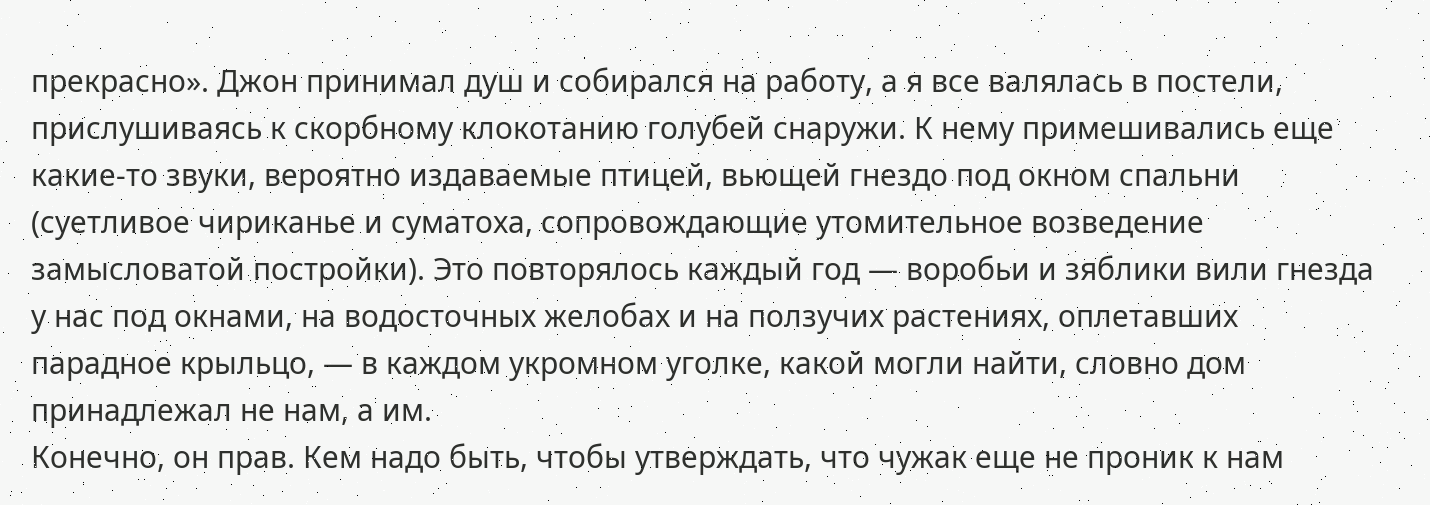прекрасно». Джон принимал душ и собирался на работу, а я все валялась в постели, прислушиваясь к скорбному клокотанию голубей снаружи. К нему примешивались еще какие-то звуки, вероятно издаваемые птицей, вьющей гнездо под окном спальни (суетливое чириканье и суматоха, сопровождающие утомительное возведение замысловатой постройки). Это повторялось каждый год — воробьи и зяблики вили гнезда у нас под окнами, на водосточных желобах и на ползучих растениях, оплетавших парадное крыльцо, — в каждом укромном уголке, какой могли найти, словно дом принадлежал не нам, а им.
Конечно, он прав. Кем надо быть, чтобы утверждать, что чужак еще не проник к нам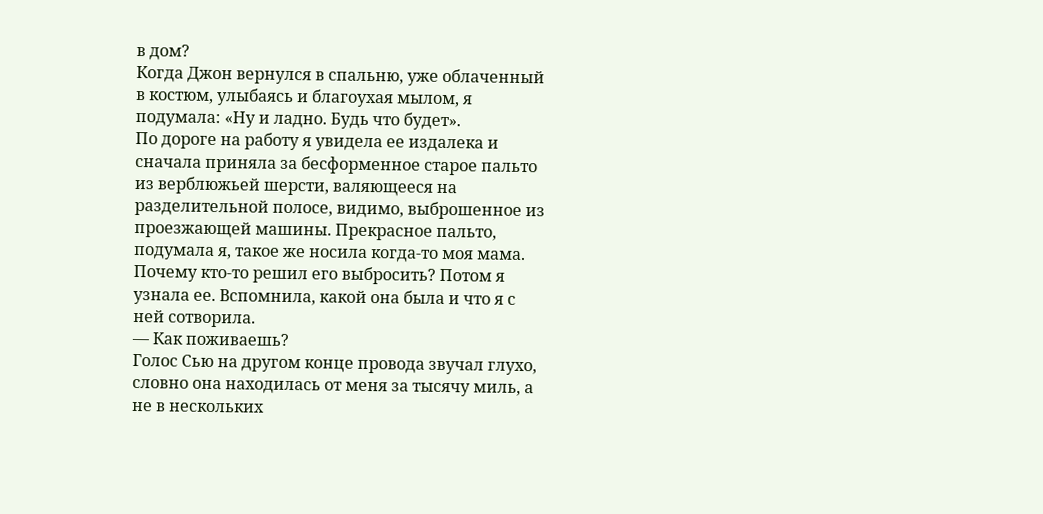в дом?
Когда Джон вернулся в спальню, уже облаченный в костюм, улыбаясь и благоухая мылом, я подумала: «Ну и ладно. Будь что будет».
По дороге на работу я увидела ее издалека и сначала приняла за бесформенное старое пальто из верблюжьей шерсти, валяющееся на разделительной полосе, видимо, выброшенное из проезжающей машины. Прекрасное пальто, подумала я, такое же носила когда-то моя мама. Почему кто-то решил его выбросить? Потом я узнала ее. Вспомнила, какой она была и что я с ней сотворила.
— Как поживаешь?
Голос Сью на другом конце провода звучал глухо, словно она находилась от меня за тысячу миль, а не в нескольких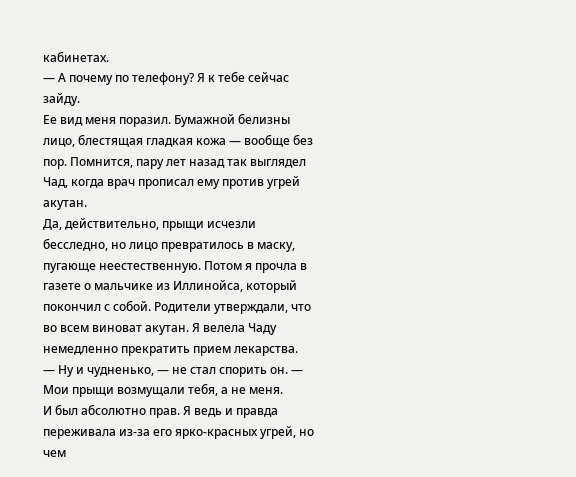кабинетах.
— А почему по телефону? Я к тебе сейчас зайду.
Ее вид меня поразил. Бумажной белизны лицо, блестящая гладкая кожа — вообще без пор. Помнится, пару лет назад так выглядел Чад, когда врач прописал ему против угрей акутан.
Да, действительно, прыщи исчезли бесследно, но лицо превратилось в маску, пугающе неестественную. Потом я прочла в газете о мальчике из Иллинойса, который покончил с собой. Родители утверждали, что во всем виноват акутан. Я велела Чаду немедленно прекратить прием лекарства.
— Ну и чудненько, — не стал спорить он. — Мои прыщи возмущали тебя, а не меня.
И был абсолютно прав. Я ведь и правда переживала из-за его ярко-красных угрей, но чем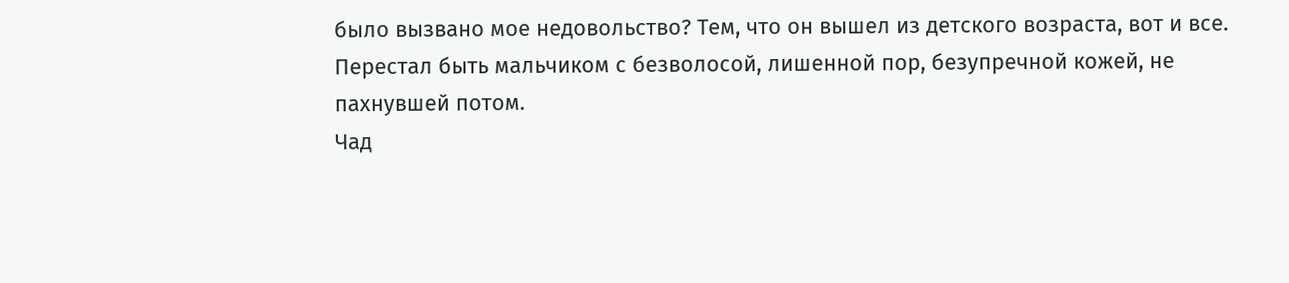было вызвано мое недовольство? Тем, что он вышел из детского возраста, вот и все. Перестал быть мальчиком с безволосой, лишенной пор, безупречной кожей, не пахнувшей потом.
Чад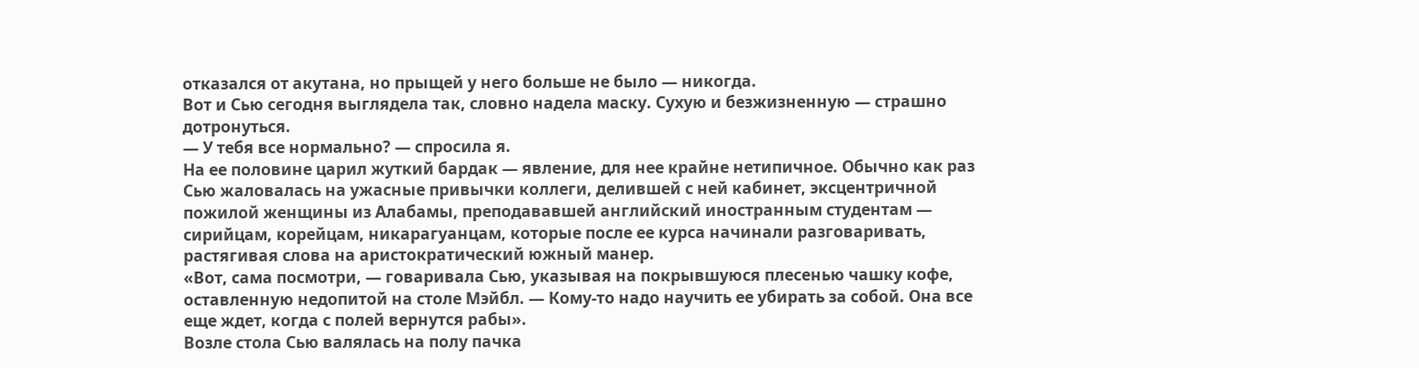отказался от акутана, но прыщей у него больше не было — никогда.
Вот и Сью сегодня выглядела так, словно надела маску. Сухую и безжизненную — страшно дотронуться.
— У тебя все нормально? — спросила я.
На ее половине царил жуткий бардак — явление, для нее крайне нетипичное. Обычно как раз Сью жаловалась на ужасные привычки коллеги, делившей с ней кабинет, эксцентричной пожилой женщины из Алабамы, преподававшей английский иностранным студентам — сирийцам, корейцам, никарагуанцам, которые после ее курса начинали разговаривать, растягивая слова на аристократический южный манер.
«Вот, сама посмотри, — говаривала Сью, указывая на покрывшуюся плесенью чашку кофе, оставленную недопитой на столе Мэйбл. — Кому-то надо научить ее убирать за собой. Она все еще ждет, когда с полей вернутся рабы».
Возле стола Сью валялась на полу пачка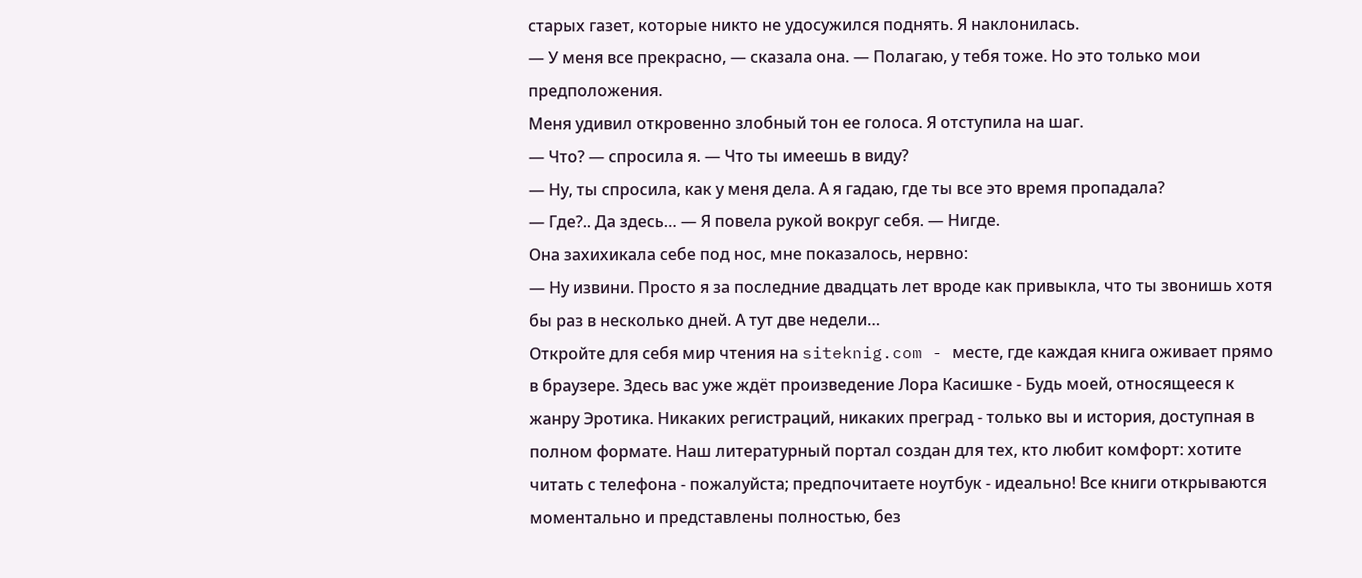старых газет, которые никто не удосужился поднять. Я наклонилась.
— У меня все прекрасно, — сказала она. — Полагаю, у тебя тоже. Но это только мои предположения.
Меня удивил откровенно злобный тон ее голоса. Я отступила на шаг.
— Что? — спросила я. — Что ты имеешь в виду?
— Ну, ты спросила, как у меня дела. А я гадаю, где ты все это время пропадала?
— Где?.. Да здесь… — Я повела рукой вокруг себя. — Нигде.
Она захихикала себе под нос, мне показалось, нервно:
— Ну извини. Просто я за последние двадцать лет вроде как привыкла, что ты звонишь хотя бы раз в несколько дней. А тут две недели…
Откройте для себя мир чтения на siteknig.com - месте, где каждая книга оживает прямо в браузере. Здесь вас уже ждёт произведение Лора Касишке - Будь моей, относящееся к жанру Эротика. Никаких регистраций, никаких преград - только вы и история, доступная в полном формате. Наш литературный портал создан для тех, кто любит комфорт: хотите читать с телефона - пожалуйста; предпочитаете ноутбук - идеально! Все книги открываются моментально и представлены полностью, без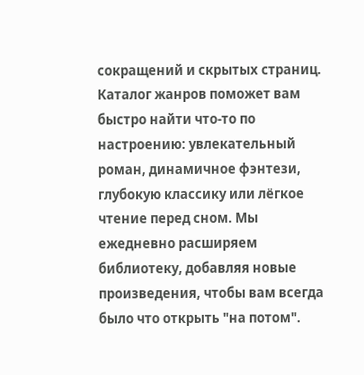сокращений и скрытых страниц. Каталог жанров поможет вам быстро найти что-то по настроению: увлекательный роман, динамичное фэнтези, глубокую классику или лёгкое чтение перед сном. Мы ежедневно расширяем библиотеку, добавляя новые произведения, чтобы вам всегда было что открыть "на потом".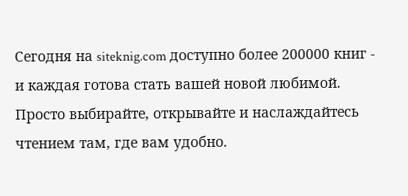Сегодня на siteknig.com доступно более 200000 книг - и каждая готова стать вашей новой любимой. Просто выбирайте, открывайте и наслаждайтесь чтением там, где вам удобно.